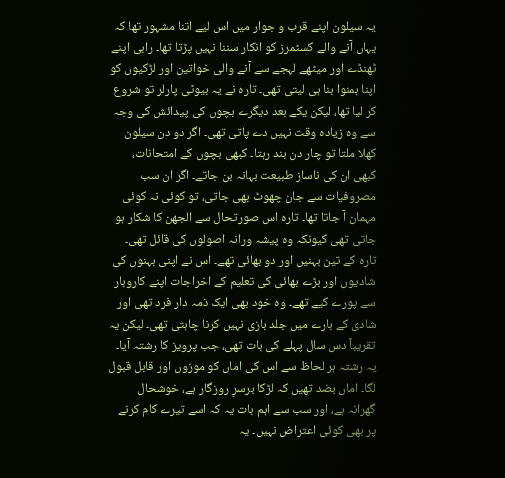یہ سیلون اپنے قرب و جوار میں اس لیے اتنا مشہور تھا کہ یہاں آنے والے کسٹمرز کو انکار سننا نہیں پڑتا تھا۔ رابی اپنے ٹھنڈے اور میٹھے لہجے سے آنے والی خواتین اور لڑکیوں کو اپنا ہمنوا بنا ہی لیتی تھی۔ تارہ نے یہ بیوٹی پارلر تو شروع کر لیا تھا، لیکن یکے بعد دیگرے بچوں کی پیدائش کی وجہ سے وہ زیادہ وقت نہیں دے پاتی تھی۔ اگر دو دن سیلون کھلا ملتا تو چار دن بند رہتا۔ کبھی بچوں کے امتحانات، کبھی ان کی ناساز طبیعت بہانہ بن جاتے۔ اگر ان سب مصروفیات سے جان چھوٹ بھی جاتی، تو کوئی نہ کوئی مہمان آ جاتا تھا۔ تارہ اس صورتحال سے الجھن کا شکار ہو جاتی تھی کیونکہ وہ پیشہ ورانہ اصولوں کی قائل تھی۔ تارہ کے تین بہنیں اور دو بھائی تھے۔ اس نے اپنی بہنوں کی شادیوں اور بڑے بھائی کی تعلیم کے اخراجات اپنے کاروبار سے پورے کیے تھے۔ وہ خود بھی ایک ذمہ دار فرد تھی اور شادی کے بارے میں جلد بازی نہیں کرنا چاہتی تھی۔ لیکن یہ تقریباً دس سال پہلے کی بات تھی، جب پرویز کا رشتہ آیا۔ یہ رشتہ ہر لحاظ سے اس کی اماں کو موزوں اور قابل قبول لگا۔ اماں بضد تھیں کہ لڑکا برسرِ روزگار ہے، خوشحال گھرانہ ہے، اور سب سے اہم بات یہ کہ اسے تیرے کام کرنے پر بھی کوئی اعتراض نہیں۔ یہ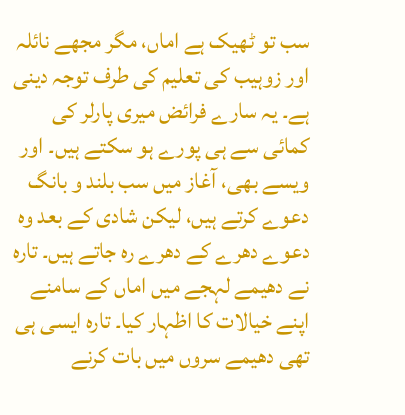سب تو ٹھیک ہے اماں، مگر مجھے نائلہ اور زوہیب کی تعلیم کی طرف توجہ دینی ہے۔ یہ سارے فرائض میری پارلر کی کمائی سے ہی پورے ہو سکتے ہیں۔ اور ویسے بھی، آغاز میں سب بلند و بانگ دعوے کرتے ہیں، لیکن شادی کے بعد وہ دعوے دھرے کے دھرے رہ جاتے ہیں۔ تارہ نے دھیمے لہجے میں اماں کے سامنے اپنے خیالات کا اظہار کیا۔ تارہ ایسی ہی تھی دھیمے سروں میں بات کرنے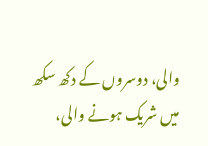والی، دوسروں کے دکھ سکھ میں شریک ہونے والی،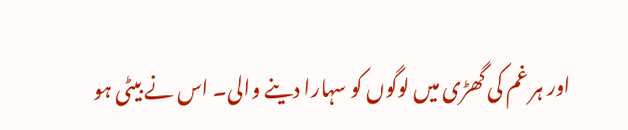اور ہر غم کی گھڑی میں لوگوں کو سہارا دینے والی۔ اس نے بیٹی ہو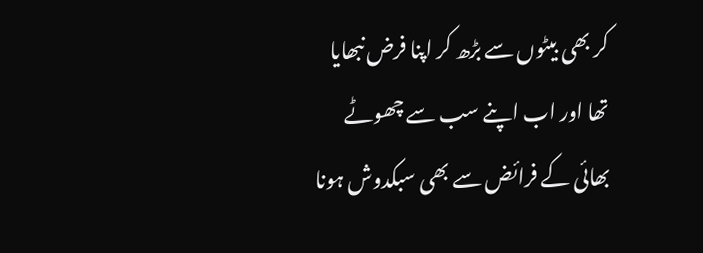کر بھی بیٹوں سے بڑھ کر اپنا فرض نبھایا تھا اور اب اپنے سب سے چھوٹے بھائی کے فرائض سے بھی سبکدوش ہونا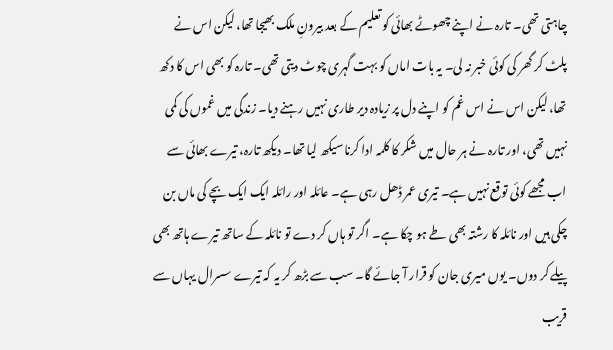چاہتی تھی۔ تارہ نے اپنے چھوٹے بھائی کو تعلیم کے بعد بیرونِ ملک بھیجا تھا، لیکن اس نے پلٹ کر گھر کی کوئی خبر نہ لی۔ یہ بات اماں کو بہت گہری چوٹ دیتی تھی۔ تارہ کو بھی اس کا دکھ تھا، لیکن اس نے اس غم کو اپنے دل پر زیادہ دیر طاری نہیں رہنے دیا۔ زندگی میں غموں کی کمی نہیں تھی، اور تارہ نے ہر حال میں شکر کا کلمہ ادا کرنا سیکھ لیا تھا۔ دیکھ تارہ، تیرے بھائی سے اب مجھے کوئی توقع نہیں ہے۔ تیری عمر ڈھل رہی ہے۔ عائلہ اور رائلہ ایک ایک بچے کی ماں بن چکی ہیں اور نائلہ کا رشتہ بھی طے ہو چکا ہے۔ اگر تو ہاں کر دے تو نائلہ کے ساتھ تیرے ہاتھ بھی پیلے کر دوں۔ یوں میری جان کو قرار آ جائے گا۔ سب سے بڑھ کر یہ کہ تیرے سسرال یہاں سے قریب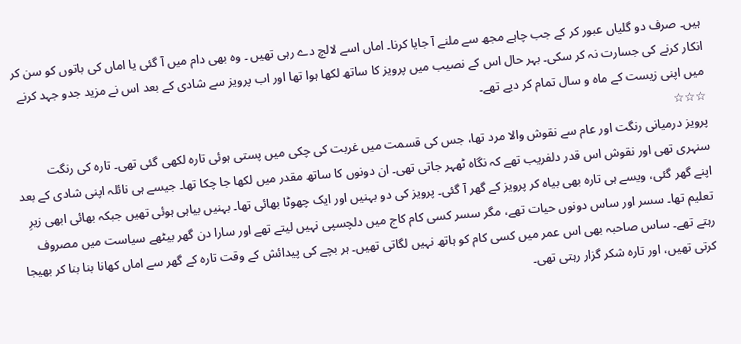ہیں۔ صرف دو گلیاں عبور کر کے جب چاہے مجھ سے ملنے آ جایا کرنا۔ اماں اسے لالچ دے رہی تھیں ۔ وہ بھی دام میں آ گئی یا اماں کی باتوں کو سن کر انکار کرنے کی جسارت نہ کر سکی۔ بہر حال اس کے نصیب میں پرویز کا ساتھ لکھا ہوا تھا اور اب پرویز سے شادی کے بعد اس نے مزید جدو جہد کرنے میں اپنی زیست کے ماہ و سال تمام کر دیے تھے۔
☆☆☆
پرویز درمیانی رنگت اور عام سے نقوش والا مرد تھا، جس کی قسمت میں غربت کی چکی میں پستی ہوئی تارہ لکھی گئی تھی۔ تارہ کی رنگت سنہری تھی اور نقوش اس قدر دلفریب تھے کہ نگاہ ٹھہر جاتی تھی۔ ان دونوں کا ساتھ مقدر میں لکھا جا چکا تھا۔ جیسے ہی نائلہ اپنی شادی کے بعد اپنے گھر گئی، ویسے ہی تارہ بھی بیاہ کر پرویز کے گھر آ گئی۔ پرویز کی دو بہنیں اور ایک چھوٹا بھائی تھا۔ بہنیں بیاہی ہوئی تھیں جبکہ بھائی ابھی زیرِ تعلیم تھا۔ سسر اور ساس دونوں حیات تھے، مگر سسر کسی کام کاج میں دلچسپی نہیں لیتے تھے اور سارا دن گھر بیٹھے سیاست میں مصروف رہتے تھے۔ ساس صاحبہ بھی اس عمر میں کسی کام کو ہاتھ نہیں لگاتی تھیں۔ ہر بچے کی پیدائش کے وقت تارہ کے گھر سے اماں کھانا بنا بنا کر بھیجا کرتی تھیں، اور تارہ شکر گزار رہتی تھی۔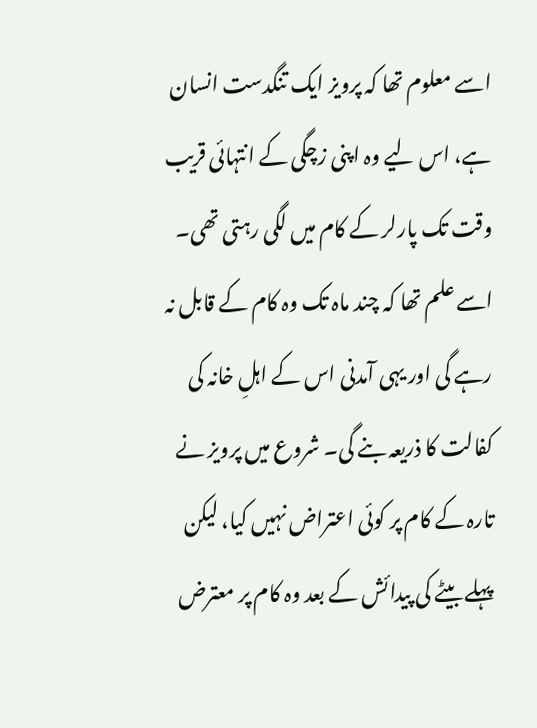اسے معلوم تھا کہ پرویز ایک تنگدست انسان ہے، اس لیے وہ اپنی زچگی کے انتہائی قریب وقت تک پارلر کے کام میں لگی رہتی تھی۔ اسے علم تھا کہ چند ماہ تک وہ کام کے قابل نہ رہے گی اور یہی آمدنی اس کے اہلِ خانہ کی کفالت کا ذریعہ بنے گی۔ شروع میں پرویز نے تارہ کے کام پر کوئی اعتراض نہیں کیا، لیکن پہلے بیٹے کی پیدائش کے بعد وہ کام پر معترض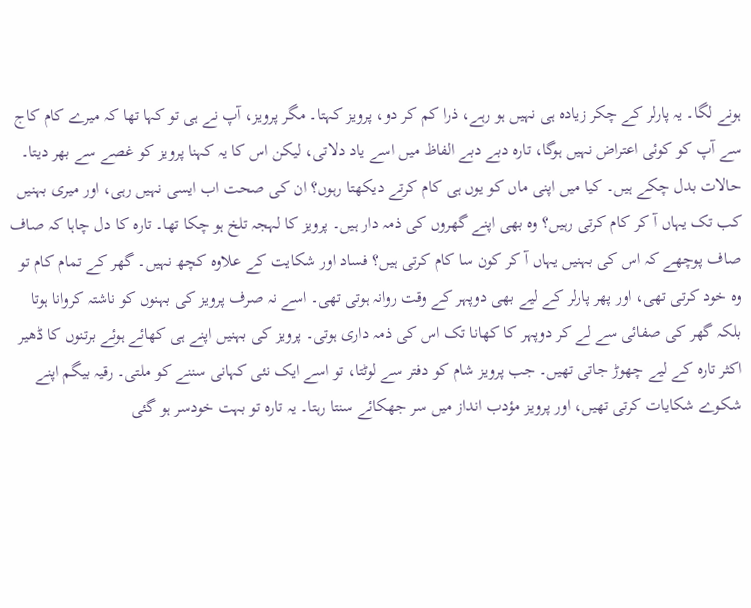ہونے لگا۔ یہ پارلر کے چکر زیادہ ہی نہیں ہو رہے، ذرا کم کر دو، پرویز کہتا۔ مگر پرویز، آپ نے ہی تو کہا تھا کہ میرے کام کاج سے آپ کو کوئی اعتراض نہیں ہوگا، تارہ دبے دبے الفاظ میں اسے یاد دلاتی، لیکن اس کا یہ کہنا پرویز کو غصے سے بھر دیتا۔ حالات بدل چکے ہیں۔ کیا میں اپنی ماں کو یوں ہی کام کرتے دیکھتا رہوں؟ ان کی صحت اب ایسی نہیں رہی، اور میری بہنیں کب تک یہاں آ کر کام کرتی رہیں؟ وہ بھی اپنے گھروں کی ذمہ دار ہیں۔ پرویز کا لہجہ تلخ ہو چکا تھا۔ تارہ کا دل چاہا کہ صاف صاف پوچھے کہ اس کی بہنیں یہاں آ کر کون سا کام کرتی ہیں؟ فساد اور شکایت کے علاوہ کچھ نہیں۔ گھر کے تمام کام تو وہ خود کرتی تھی، اور پھر پارلر کے لیے بھی دوپہر کے وقت روانہ ہوتی تھی۔ اسے نہ صرف پرویز کی بہنوں کو ناشتہ کروانا ہوتا بلکہ گھر کی صفائی سے لے کر دوپہر کا کھانا تک اس کی ذمہ داری ہوتی۔ پرویز کی بہنیں اپنے ہی کھائے ہوئے برتنوں کا ڈھیر اکثر تارہ کے لیے چھوڑ جاتی تھیں۔ جب پرویز شام کو دفتر سے لوٹتا، تو اسے ایک نئی کہانی سننے کو ملتی۔ رقیہ بیگم اپنے شکوے شکایات کرتی تھیں، اور پرویز مؤدب انداز میں سر جھکائے سنتا رہتا۔ یہ تارہ تو بہت خودسر ہو گئی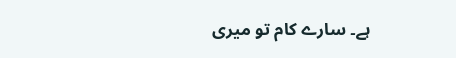ہے۔ سارے کام تو میری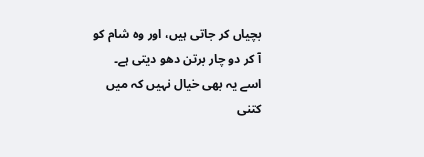بچیاں کر جاتی ہیں، اور وہ شام کو آ کر دو چار برتن دھو دیتی ہے۔ اسے یہ بھی خیال نہیں کہ میں کتنی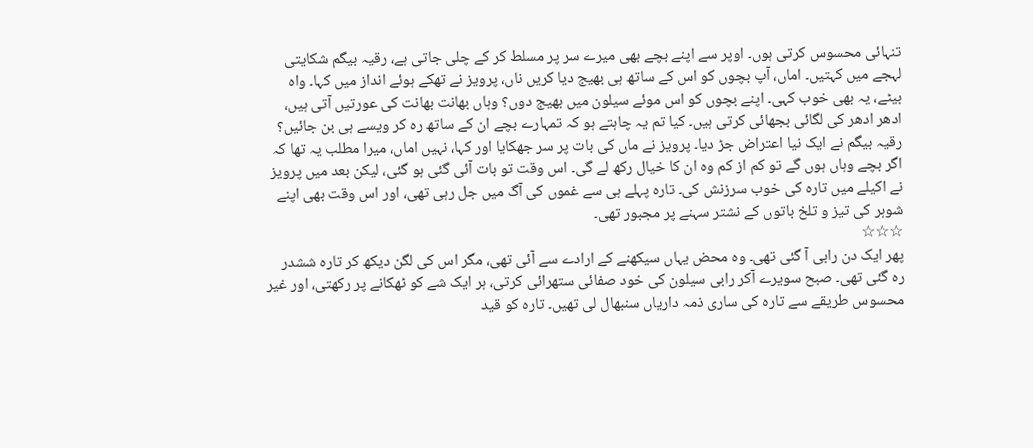تنہائی محسوس کرتی ہوں۔ اوپر سے اپنے بچے بھی میرے سر پر مسلط کر کے چلی جاتی ہے، رقیہ بیگم شکایتی لہجے میں کہتیں۔ اماں، آپ بچوں کو اس کے ساتھ ہی بھیج دیا کریں ناں، پرویز نے تھکے ہوئے انداز میں کہا۔ واہ بیٹے، یہ بھی خوب کہی۔ اپنے بچوں کو اس موئے سیلون میں بھیج دوں؟ وہاں بھانت بھانت کی عورتیں آتی ہیں، ادھر ادھر کی لگائی بجھائی کرتی ہیں۔ کیا تم یہ چاہتے ہو کہ تمہارے بچے ان کے ساتھ رہ کر ویسے ہی بن جائیں؟ رقیہ بیگم نے ایک نیا اعتراض جڑ دیا۔ پرویز نے ماں کی بات پر سر جھکایا اور کہا، نہیں اماں، میرا مطلب یہ تھا کہ اگر بچے وہاں ہوں گے تو کم از کم وہ ان کا خیال رکھ لے گی۔ اس وقت تو بات آئی گئی ہو گئی، لیکن بعد میں پرویز نے اکیلے میں تارہ کی خوب سرزنش کی۔ تارہ پہلے ہی سے غموں کی آگ میں جل رہی تھی، اور اس وقت بھی اپنے شوہر کی تیز و تلخ باتوں کے نشتر سہنے پر مجبور تھی۔
☆☆☆
پھر ایک دن رابی آ گئی تھی۔ وہ محض یہاں سیکھنے کے ارادے سے آئی تھی، مگر اس کی لگن دیکھ کر تارہ ششدر رہ گئی تھی۔ صبح سویرے آکر رابی سیلون کی خود صفائی ستھرائی کرتی، ہر ایک شے کو ٹھکانے پر رکھتی، اور غیر محسوس طریقے سے تارہ کی ساری ذمہ داریاں سنبھال لی تھیں۔ تارہ کو قید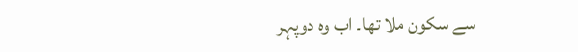سے سکون ملا تھا۔ اب وہ دوپہر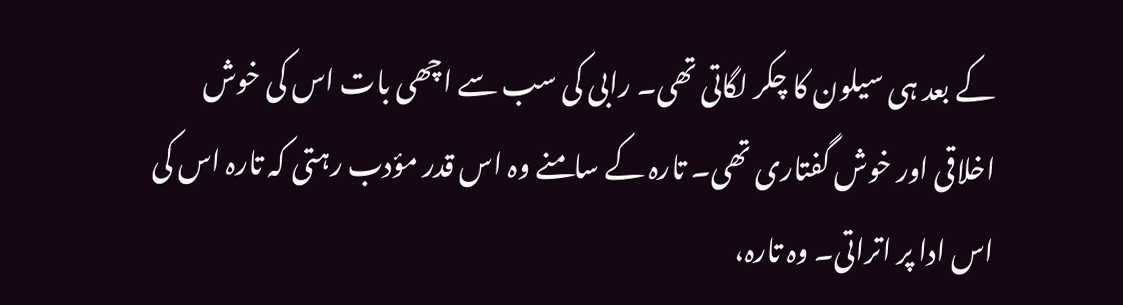کے بعد ہی سیلون کا چکر لگاتی تھی۔ رابی کی سب سے اچھی بات اس کی خوش اخلاقی اور خوش گفتاری تھی۔ تارہ کے سامنے وہ اس قدر مؤدب رہتی کہ تارہ اس کی اس ادا پر اتراتی۔ وہ تارہ،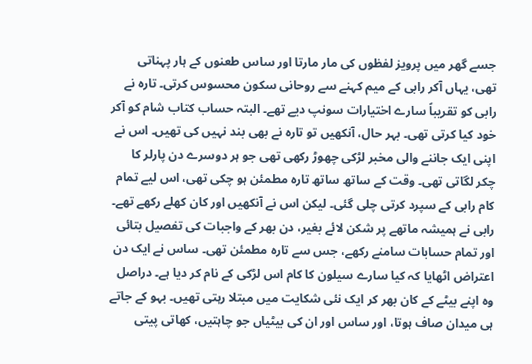جسے گھر میں پرویز لفظوں کی مار مارتا اور ساس طعنوں کے ہار پہناتی تھی، یہاں آکر رابی کے میم کہنے سے روحانی سکون محسوس کرتی۔ تارہ نے رابی کو تقریباً سارے اختیارات سونپ دیے تھے۔ البتہ حساب کتاب شام کو آکر خود کیا کرتی تھی۔ بہر حال، آنکھیں تو تارہ نے بھی بند نہیں کی تھیں۔ اس نے اپنی ایک جاننے والی مخبر لڑکی چھوڑ رکھی تھی جو ہر دوسرے دن پارلر کا چکر لگاتی تھی۔ وقت کے ساتھ ساتھ تارہ مطمئن ہو چکی تھی، اس لیے تمام کام رابی کے سپرد کرتی چلی گئی۔ لیکن اس نے آنکھیں اور کان کھلے رکھے تھے۔ رابی نے ہمیشہ ماتھے پر شکن لائے بغیر، دن بھر کے واجبات کی تفصیل بتائی اور تمام حسابات سامنے رکھے، جس سے تارہ مطمئن تھی۔ ساس نے ایک دن اعتراض اٹھایا کہ کیا سارے سیلون کا کام اس لڑکی کے نام کر دیا ہے۔ دراصل وہ اپنے بیٹے کے کان بھر کر ایک نئی شکایت میں مبتلا رہتی تھیں۔ بہو کے جاتے ہی میدان صاف ہوتا، اور ساس اور ان کی بیٹیاں جو چاہتیں، کھاتی پیتی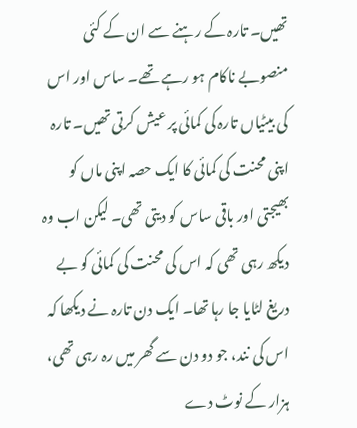تھیں۔ تارہ کے رہنے سے ان کے کئی منصوبے ناکام ہو رہے تھے۔ ساس اور اس کی بیٹیاں تارہ کی کمائی پر عیش کرتی تھیں۔ تارہ اپنی محنت کی کمائی کا ایک حصہ اپنی ماں کو بھیجتی اور باقی ساس کو دیتی تھی۔ لیکن اب وہ دیکھ رہی تھی کہ اس کی محنت کی کمائی کو بے دریغ لٹایا جا رہا تھا۔ ایک دن تارہ نے دیکھا کہ اس کی نند، جو دو دن سے گھر میں رہ رہی تھی، ہزار کے نوٹ دے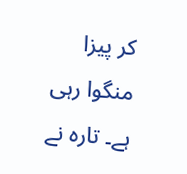کر پیزا منگوا رہی ہے۔ تارہ نے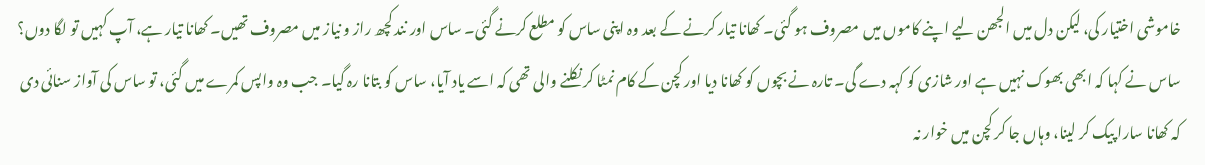خاموشی اختیار کی، لیکن دل میں الجھن لیے اپنے کاموں میں مصروف ہو گئی۔ کھانا تیار کرنے کے بعد وہ اپنی ساس کو مطلع کرنے گئی۔ ساس اور نند کچھ راز و نیاز میں مصروف تھیں۔ کھانا تیار ہے، آپ کہیں تو لگا دوں؟ ساس نے کہا کہ ابھی بھوک نہیں ہے اور شازی کو کہہ دے گی۔ تارہ نے بچوں کو کھانا دیا اور کچن کے کام نمٹا کر نکلنے والی تھی کہ اسے یاد آیا، ساس کو بتانا رہ گیا۔ جب وہ واپس کمرے میں گئی، تو ساس کی آواز سنائی دی کہ کھانا سارا پیک کر لینا، وہاں جا کر کچن میں خوار نہ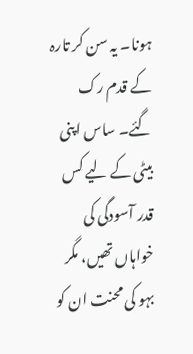ہونا۔ یہ سن کر تارہ کے قدم رک گئے۔ ساس اپنی بیٹی کے لیے کس قدر آسودگی کی خواہاں تھیں، مگر بہو کی محنت ان کو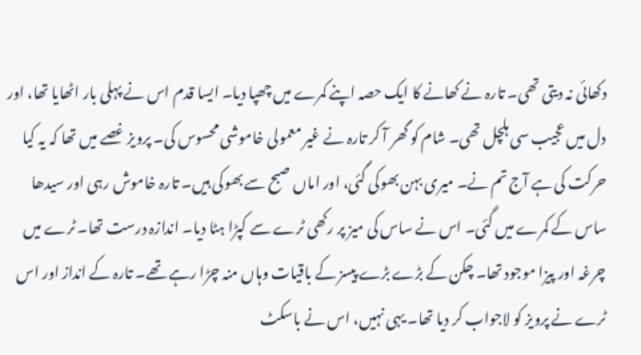دکھائی نہ دیتی تھی۔ تارہ نے کھانے کا ایک حصہ اپنے کمرے میں چھپا دیا۔ ایسا قدم اس نے پہلی بار اٹھایا تھا، اور دل میں عجیب سی ہلچل تھی۔ شام کو گھر آ کر تارہ نے غیر معمولی خاموشی محسوس کی۔ پرویز غصے میں تھا کہ یہ کیا حرکت کی ہے آج تم نے۔ میری بہن بھوکی گئی، اور اماں صبح سے بھوکی ہیں۔ تارہ خاموش رہی اور سیدھا ساس کے کمرے میں گئی۔ اس نے ساس کی میز پر رکھی ٹرے سے کپڑا ہٹا دیا۔ اندازہ درست تھا۔ ٹرے میں چرغہ اور پیزا موجود تھا۔ چکن کے بڑے بڑے پیسز کے باقیات وہاں منہ چڑا رہے تھے۔ تارہ کے انداز اور اس ٹرے نے پرویز کو لاجواب کر دیا تھا۔ یہی نہیں، اس نے باسکٹ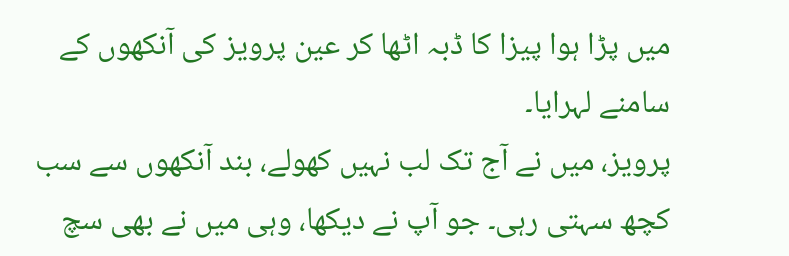میں پڑا ہوا پیزا کا ڈبہ اٹھا کر عین پرویز کی آنکھوں کے سامنے لہرایا۔
پرویز، میں نے آج تک لب نہیں کھولے، بند آنکھوں سے سب کچھ سہتی رہی۔ جو آپ نے دیکھا، وہی میں نے بھی سچ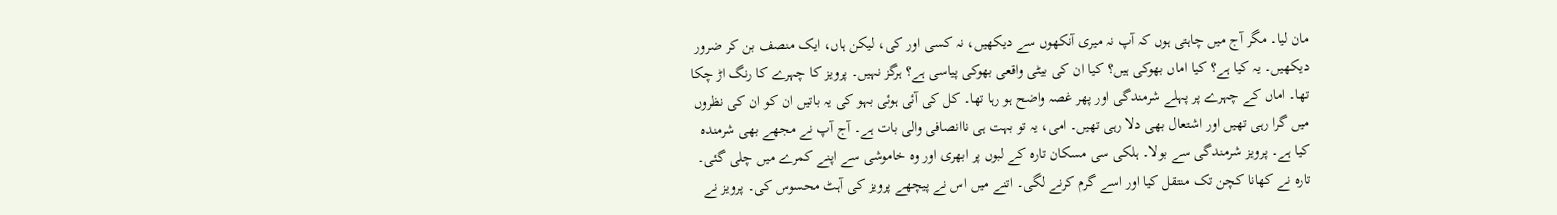مان لیا۔ مگر آج میں چاہتی ہوں کہ آپ نہ میری آنکھوں سے دیکھیں، نہ کسی اور کی، لیکن ہاں، ایک منصف بن کر ضرور دیکھیں۔ یہ کیا ہے؟ کیا اماں بھوکی ہیں؟ کیا ان کی بیٹی واقعی بھوکی پیاسی ہے؟ ہرگز نہیں۔ پرویز کا چہرے کا رنگ اڑ چکا تھا۔ اماں کے چہرے پر پہلے شرمندگی اور پھر غصہ واضح ہو رہا تھا۔ کل کی آئی ہوئی بہو کی یہ باتیں ان کو ان کی نظروں میں گرا رہی تھیں اور اشتعال بھی دلا رہی تھیں۔ امی، یہ تو بہت ہی ناانصافی والی بات ہے۔ آج آپ نے مجھے بھی شرمندہ کیا ہے۔ پرویز شرمندگی سے بولا۔ ہلکی سی مسکان تارہ کے لبوں پر ابھری اور وہ خاموشی سے اپنے کمرے میں چلی گئی۔ تارہ نے کھانا کچن تک منتقل کیا اور اسے گرم کرنے لگی۔ اتنے میں اس نے پیچھے پرویز کی آہٹ محسوس کی۔ پرویز نے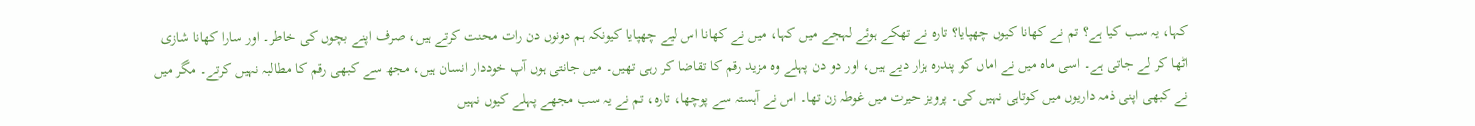کہا، یہ سب کیا ہے؟ تم نے کھانا کیوں چھپایا؟ تارہ نے تھکے ہوئے لہجے میں کہا، میں نے کھانا اس لیے چھپایا کیونکہ ہم دونوں دن رات محنت کرتے ہیں، صرف اپنے بچوں کی خاطر۔ اور سارا کھانا شازی اٹھا کر لے جاتی ہے۔ اسی ماہ میں نے اماں کو پندرہ ہزار دیے ہیں، اور دو دن پہلے وہ مزید رقم کا تقاضا کر رہی تھیں۔ میں جانتی ہوں آپ خوددار انسان ہیں، مجھ سے کبھی رقم کا مطالبہ نہیں کرتے۔ مگر میں نے کبھی اپنی ذمہ داریوں میں کوتاہی نہیں کی۔ پرویز حیرت میں غوطہ زن تھا۔ اس نے آہستہ سے پوچھا، تارہ، تم نے یہ سب مجھے پہلے کیوں نہیں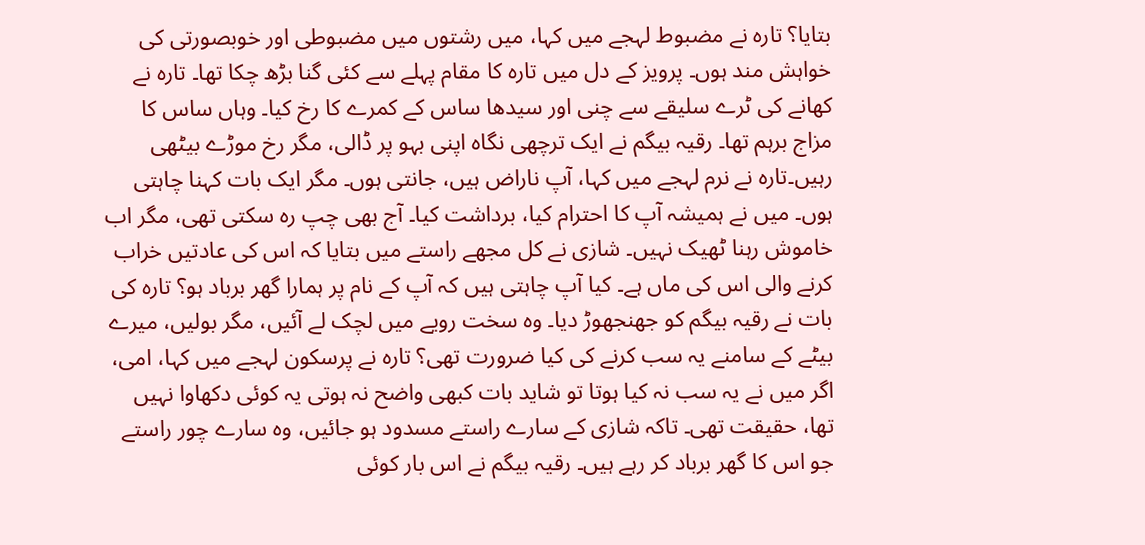بتایا؟ تارہ نے مضبوط لہجے میں کہا، میں رشتوں میں مضبوطی اور خوبصورتی کی خواہش مند ہوں۔ پرویز کے دل میں تارہ کا مقام پہلے سے کئی گنا بڑھ چکا تھا۔ تارہ نے کھانے کی ٹرے سلیقے سے چنی اور سیدھا ساس کے کمرے کا رخ کیا۔ وہاں ساس کا مزاج برہم تھا۔ رقیہ بیگم نے ایک ترچھی نگاہ اپنی بہو پر ڈالی، مگر رخ موڑے بیٹھی رہیں۔تارہ نے نرم لہجے میں کہا، آپ ناراض ہیں، جانتی ہوں۔ مگر ایک بات کہنا چاہتی ہوں۔ میں نے ہمیشہ آپ کا احترام کیا، برداشت کیا۔ آج بھی چپ رہ سکتی تھی، مگر اب خاموش رہنا ٹھیک نہیں۔ شازی نے کل مجھے راستے میں بتایا کہ اس کی عادتیں خراب کرنے والی اس کی ماں ہے۔ کیا آپ چاہتی ہیں کہ آپ کے نام پر ہمارا گھر برباد ہو؟ تارہ کی بات نے رقیہ بیگم کو جھنجھوڑ دیا۔ وہ سخت رویے میں لچک لے آئیں، مگر بولیں، میرے بیٹے کے سامنے یہ سب کرنے کی کیا ضرورت تھی؟ تارہ نے پرسکون لہجے میں کہا، امی، اگر میں نے یہ سب نہ کیا ہوتا تو شاید بات کبھی واضح نہ ہوتی یہ کوئی دکھاوا نہیں تھا، حقیقت تھی۔ تاکہ شازی کے سارے راستے مسدود ہو جائیں، وہ سارے چور راستے جو اس کا گھر برباد کر رہے ہیں۔ رقیہ بیگم نے اس بار کوئی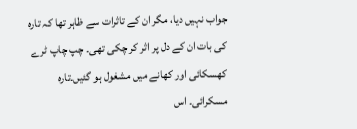جواب نہیں دیا، مگر ان کے تاثرات سے ظاہر تھا کہ تارہ کی بات ان کے دل پر اثر کر چکی تھی۔ چپ چاپ ٹرے کھسکائی اور کھانے میں مشغول ہو گئیں۔تارہ مسکرائی۔ اس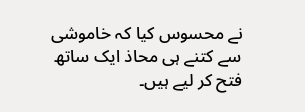نے محسوس کیا کہ خاموشی سے کتنے ہی محاذ ایک ساتھ فتح کر لیے ہیں۔